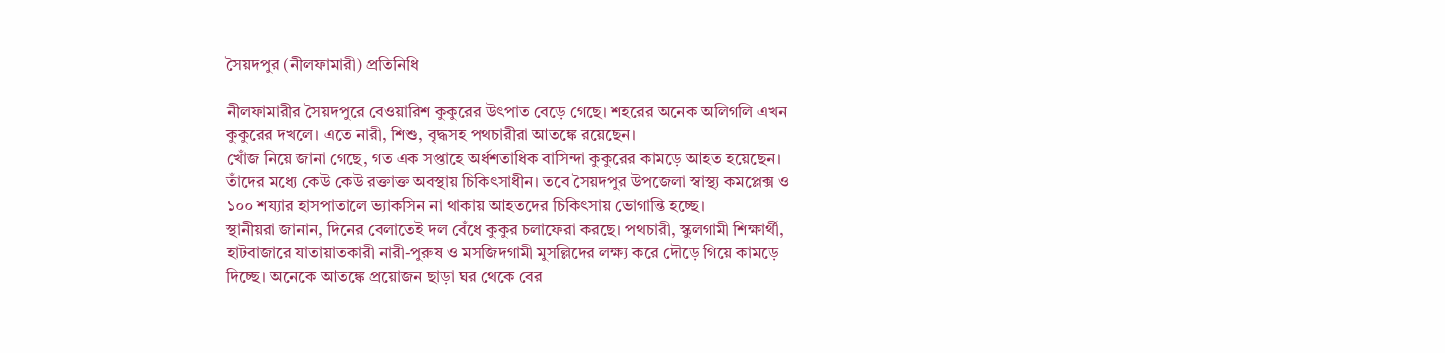সৈয়দপুর (নীলফামারী) প্রতিনিধি

নীলফামারীর সৈয়দপুরে বেওয়ারিশ কুকুরের উৎপাত বেড়ে গেছে। শহরের অনেক অলিগলি এখন কুকুরের দখলে। এতে নারী, শিশু, বৃদ্ধসহ পথচারীরা আতঙ্কে রয়েছেন।
খোঁজ নিয়ে জানা গেছে, গত এক সপ্তাহে অর্ধশতাধিক বাসিন্দা কুকুরের কামড়ে আহত হয়েছেন। তাঁদের মধ্যে কেউ কেউ রক্তাক্ত অবস্থায় চিকিৎসাধীন। তবে সৈয়দপুর উপজেলা স্বাস্থ্য কমপ্লেক্স ও ১০০ শয্যার হাসপাতালে ভ্যাকসিন না থাকায় আহতদের চিকিৎসায় ভোগান্তি হচ্ছে।
স্থানীয়রা জানান, দিনের বেলাতেই দল বেঁধে কুকুর চলাফেরা করছে। পথচারী, স্কুলগামী শিক্ষার্থী, হাটবাজারে যাতায়াতকারী নারী-পুরুষ ও মসজিদগামী মুসল্লিদের লক্ষ্য করে দৌড়ে গিয়ে কামড়ে দিচ্ছে। অনেকে আতঙ্কে প্রয়োজন ছাড়া ঘর থেকে বের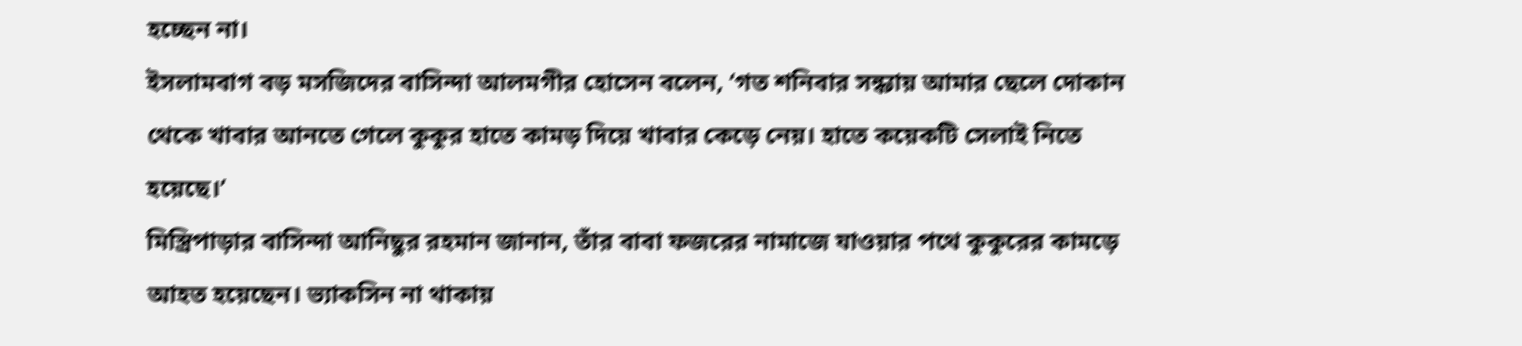হচ্ছেন না।
ইসলামবাগ বড় মসজিদের বাসিন্দা আলমগীর হোসেন বলেন, ‘গত শনিবার সন্ধ্যায় আমার ছেলে দোকান থেকে খাবার আনতে গেলে কুকুর হাতে কামড় দিয়ে খাবার কেড়ে নেয়। হাতে কয়েকটি সেলাই নিতে হয়েছে।’
মিস্ত্রিপাড়ার বাসিন্দা আনিছুর রহমান জানান, তাঁর বাবা ফজরের নামাজে যাওয়ার পথে কুকুরের কামড়ে আহত হয়েছেন। ভ্যাকসিন না থাকায়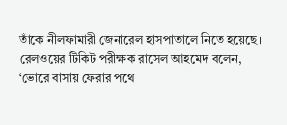তাঁকে নীলফামারী জেনারেল হাসপাতালে নিতে হয়েছে।
রেলওয়ের টিকিট পরীক্ষক রাসেল আহমেদ বলেন, ‘ভোরে বাসায় ফেরার পথে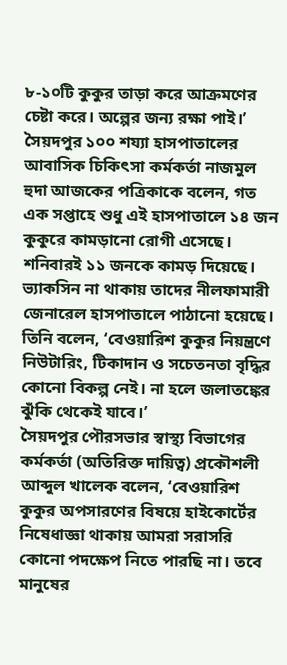৮-১০টি কুকুর তাড়া করে আক্রমণের চেষ্টা করে। অল্পের জন্য রক্ষা পাই।’
সৈয়দপুর ১০০ শয্যা হাসপাতালের আবাসিক চিকিৎসা কর্মকর্তা নাজমুল হুদা আজকের পত্রিকাকে বলেন, গত এক সপ্তাহে শুধু এই হাসপাতালে ১৪ জন কুকুরে কামড়ানো রোগী এসেছে। শনিবারই ১১ জনকে কামড় দিয়েছে। ভ্যাকসিন না থাকায় তাদের নীলফামারী জেনারেল হাসপাতালে পাঠানো হয়েছে। তিনি বলেন, ‘বেওয়ারিশ কুকুর নিয়ন্ত্রণে নিউটারিং, টিকাদান ও সচেতনতা বৃদ্ধির কোনো বিকল্প নেই। না হলে জলাতঙ্কের ঝুঁকি থেকেই যাবে।’
সৈয়দপুর পৌরসভার স্বাস্থ্য বিভাগের কর্মকর্তা (অতিরিক্ত দায়িত্ব) প্রকৌশলী আব্দুল খালেক বলেন, ‘বেওয়ারিশ কুকুর অপসারণের বিষয়ে হাইকোর্টের নিষেধাজ্ঞা থাকায় আমরা সরাসরি কোনো পদক্ষেপ নিতে পারছি না। তবে মানুষের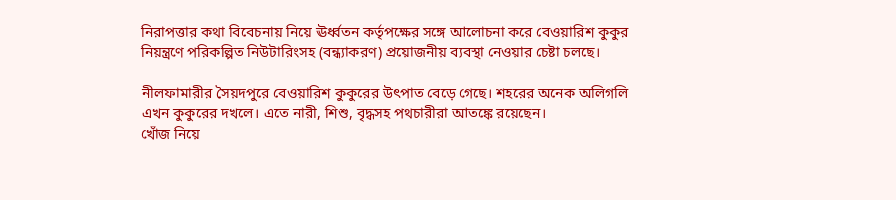নিরাপত্তার কথা বিবেচনায় নিয়ে ঊর্ধ্বতন কর্তৃপক্ষের সঙ্গে আলোচনা করে বেওয়ারিশ কুকুর নিয়ন্ত্রণে পরিকল্পিত নিউটারিংসহ (বন্ধ্যাকরণ) প্রয়োজনীয় ব্যবস্থা নেওয়ার চেষ্টা চলছে।

নীলফামারীর সৈয়দপুরে বেওয়ারিশ কুকুরের উৎপাত বেড়ে গেছে। শহরের অনেক অলিগলি এখন কুকুরের দখলে। এতে নারী, শিশু, বৃদ্ধসহ পথচারীরা আতঙ্কে রয়েছেন।
খোঁজ নিয়ে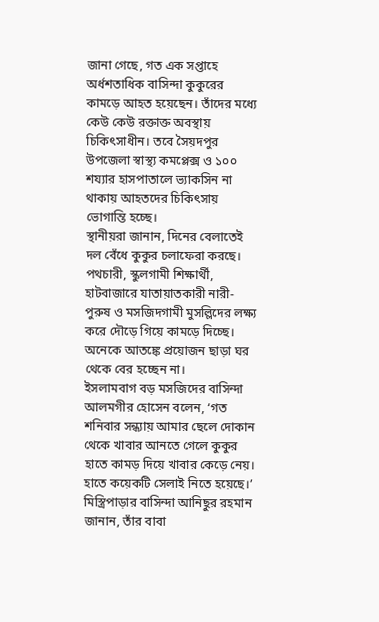জানা গেছে, গত এক সপ্তাহে অর্ধশতাধিক বাসিন্দা কুকুরের কামড়ে আহত হয়েছেন। তাঁদের মধ্যে কেউ কেউ রক্তাক্ত অবস্থায় চিকিৎসাধীন। তবে সৈয়দপুর উপজেলা স্বাস্থ্য কমপ্লেক্স ও ১০০ শয্যার হাসপাতালে ভ্যাকসিন না থাকায় আহতদের চিকিৎসায় ভোগান্তি হচ্ছে।
স্থানীয়রা জানান, দিনের বেলাতেই দল বেঁধে কুকুর চলাফেরা করছে। পথচারী, স্কুলগামী শিক্ষার্থী, হাটবাজারে যাতায়াতকারী নারী-পুরুষ ও মসজিদগামী মুসল্লিদের লক্ষ্য করে দৌড়ে গিয়ে কামড়ে দিচ্ছে। অনেকে আতঙ্কে প্রয়োজন ছাড়া ঘর থেকে বের হচ্ছেন না।
ইসলামবাগ বড় মসজিদের বাসিন্দা আলমগীর হোসেন বলেন, ‘গত শনিবার সন্ধ্যায় আমার ছেলে দোকান থেকে খাবার আনতে গেলে কুকুর হাতে কামড় দিয়ে খাবার কেড়ে নেয়। হাতে কয়েকটি সেলাই নিতে হয়েছে।’
মিস্ত্রিপাড়ার বাসিন্দা আনিছুর রহমান জানান, তাঁর বাবা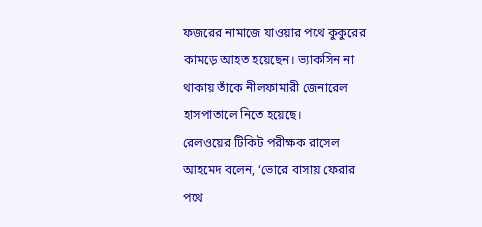ফজরের নামাজে যাওয়ার পথে কুকুরের কামড়ে আহত হয়েছেন। ভ্যাকসিন না থাকায় তাঁকে নীলফামারী জেনারেল হাসপাতালে নিতে হয়েছে।
রেলওয়ের টিকিট পরীক্ষক রাসেল আহমেদ বলেন, ‘ভোরে বাসায় ফেরার পথে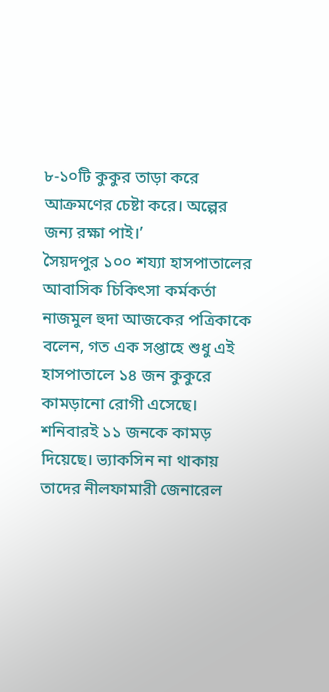৮-১০টি কুকুর তাড়া করে আক্রমণের চেষ্টা করে। অল্পের জন্য রক্ষা পাই।’
সৈয়দপুর ১০০ শয্যা হাসপাতালের আবাসিক চিকিৎসা কর্মকর্তা নাজমুল হুদা আজকের পত্রিকাকে বলেন, গত এক সপ্তাহে শুধু এই হাসপাতালে ১৪ জন কুকুরে কামড়ানো রোগী এসেছে। শনিবারই ১১ জনকে কামড় দিয়েছে। ভ্যাকসিন না থাকায় তাদের নীলফামারী জেনারেল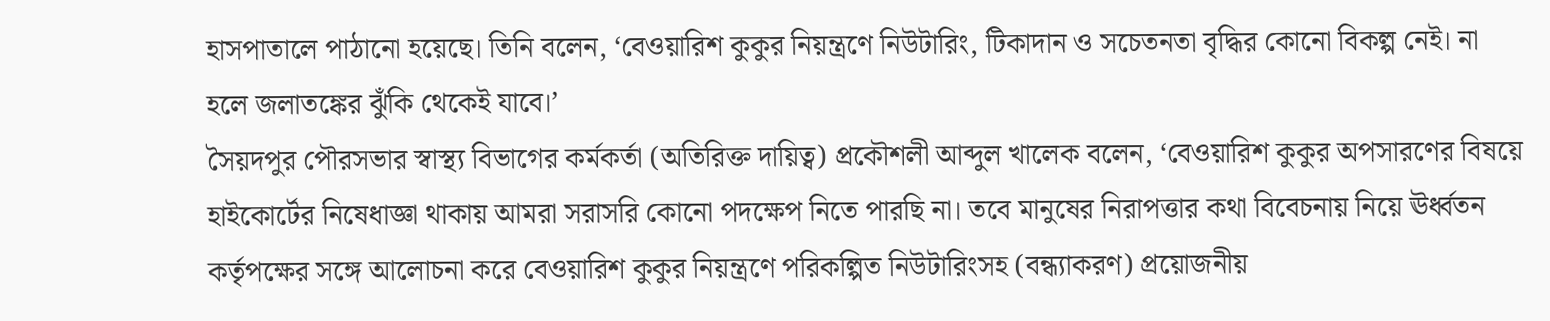হাসপাতালে পাঠানো হয়েছে। তিনি বলেন, ‘বেওয়ারিশ কুকুর নিয়ন্ত্রণে নিউটারিং, টিকাদান ও সচেতনতা বৃদ্ধির কোনো বিকল্প নেই। না হলে জলাতঙ্কের ঝুঁকি থেকেই যাবে।’
সৈয়দপুর পৌরসভার স্বাস্থ্য বিভাগের কর্মকর্তা (অতিরিক্ত দায়িত্ব) প্রকৌশলী আব্দুল খালেক বলেন, ‘বেওয়ারিশ কুকুর অপসারণের বিষয়ে হাইকোর্টের নিষেধাজ্ঞা থাকায় আমরা সরাসরি কোনো পদক্ষেপ নিতে পারছি না। তবে মানুষের নিরাপত্তার কথা বিবেচনায় নিয়ে ঊর্ধ্বতন কর্তৃপক্ষের সঙ্গে আলোচনা করে বেওয়ারিশ কুকুর নিয়ন্ত্রণে পরিকল্পিত নিউটারিংসহ (বন্ধ্যাকরণ) প্রয়োজনীয়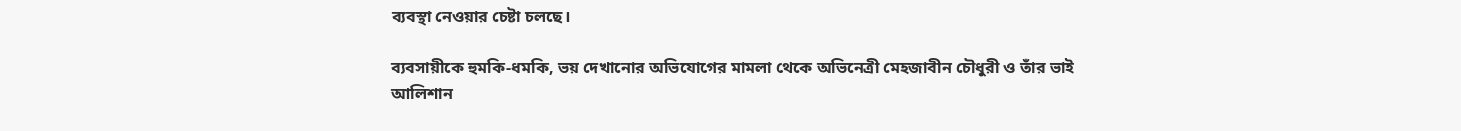ব্যবস্থা নেওয়ার চেষ্টা চলছে।

ব্যবসায়ীকে হুমকি-ধমকি, ভয় দেখানোর অভিযোগের মামলা থেকে অভিনেত্রী মেহজাবীন চৌধুরী ও তাঁর ভাই আলিশান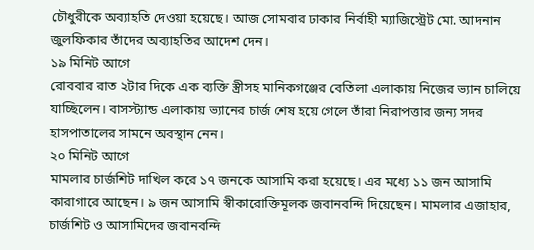চৌধুরীকে অব্যাহতি দেওয়া হয়েছে। আজ সোমবার ঢাকার নির্বাহী ম্যাজিস্ট্রেট মো. আদনান জুলফিকার তাঁদের অব্যাহতির আদেশ দেন।
১৯ মিনিট আগে
রোববার রাত ২টার দিকে এক ব্যক্তি স্ত্রীসহ মানিকগঞ্জের বেতিলা এলাকায় নিজের ভ্যান চালিয়ে যাচ্ছিলেন। বাসস্ট্যান্ড এলাকায় ভ্যানের চার্জ শেষ হয়ে গেলে তাঁরা নিরাপত্তার জন্য সদর হাসপাতালের সামনে অবস্থান নেন।
২০ মিনিট আগে
মামলার চার্জশিট দাখিল করে ১৭ জনকে আসামি করা হয়েছে। এর মধ্যে ১১ জন আসামি কারাগারে আছেন। ৯ জন আসামি স্বীকারোক্তিমূলক জবানবন্দি দিয়েছেন। মামলার এজাহার, চার্জশিট ও আসামিদের জবানবন্দি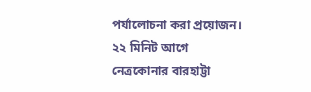পর্যালোচনা করা প্রয়োজন।
২২ মিনিট আগে
নেত্রকোনার বারহাট্টা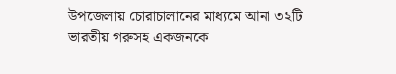উপজেলায় চোরাচালানের মাধ্যমে আনা ৩২টি ভারতীয় গরুসহ একজনকে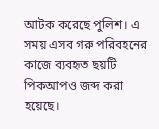আটক করেছে পুলিশ। এ সময় এসব গরু পরিবহনের কাজে ব্যবহৃত ছয়টি পিকআপও জব্দ করা হয়েছে।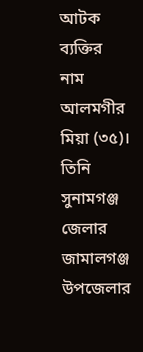আটক ব্যক্তির নাম আলমগীর মিয়া (৩৫)। তিনি সুনামগঞ্জ জেলার জামালগঞ্জ উপজেলার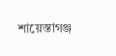শায়েস্তাগঞ্জ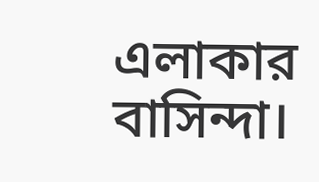এলাকার বাসিন্দা।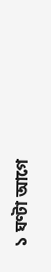১ ঘণ্টা আগে